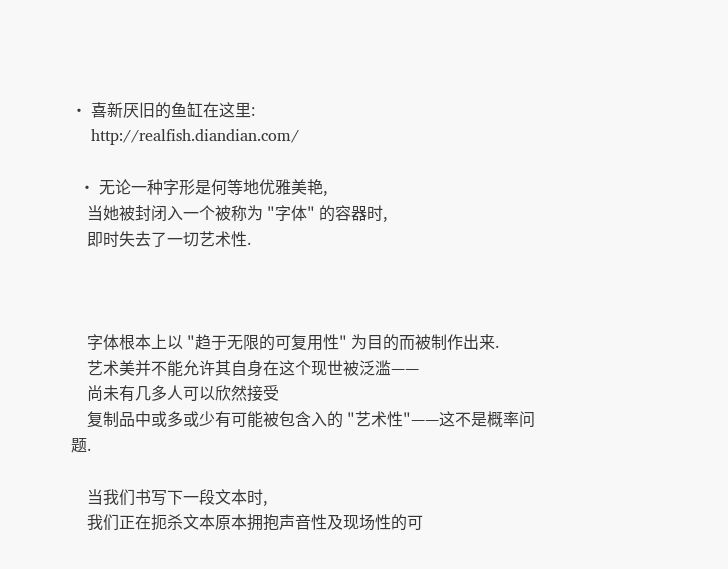• 喜新厌旧的鱼缸在这里:
    http://realfish.diandian.com/

  • 无论一种字形是何等地优雅美艳,
    当她被封闭入一个被称为 "字体" 的容器时,
    即时失去了一切艺术性.



    字体根本上以 "趋于无限的可复用性" 为目的而被制作出来.
    艺术美并不能允许其自身在这个现世被泛滥——
    尚未有几多人可以欣然接受
    复制品中或多或少有可能被包含入的 "艺术性"——这不是概率问题.

    当我们书写下一段文本时,
    我们正在扼杀文本原本拥抱声音性及现场性的可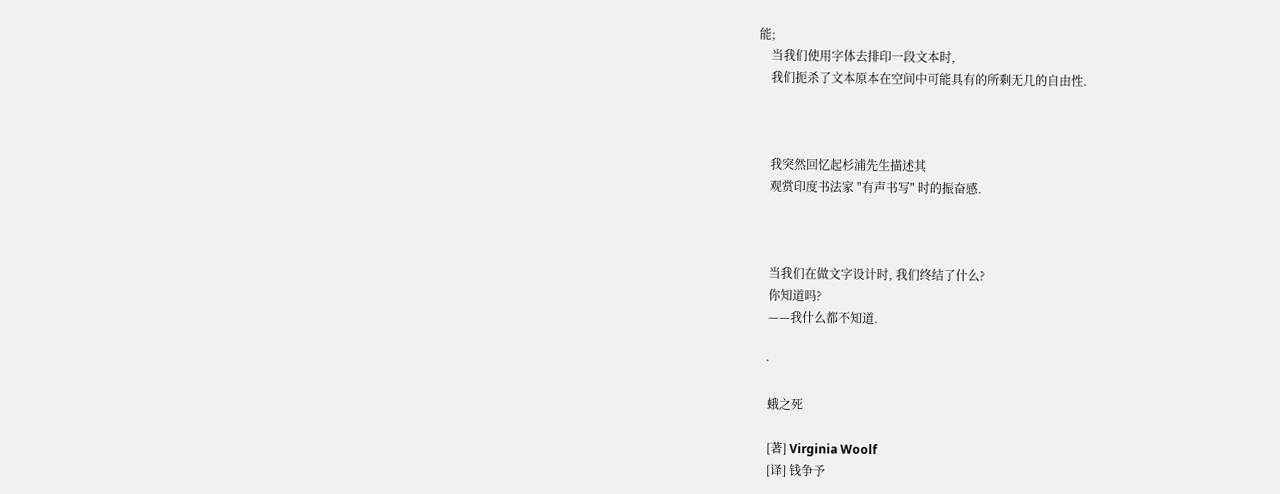能;
    当我们使用字体去排印一段文本时,
    我们扼杀了文本原本在空间中可能具有的所剩无几的自由性.



    我突然回忆起杉浦先生描述其
    观赏印度书法家 "有声书写" 时的振奋感.



    当我们在做文字设计时, 我们终结了什么?
    你知道吗?
    ——我什么都不知道.

  •

    蛾之死

    [著] Virginia Woolf
    [译] 钱争予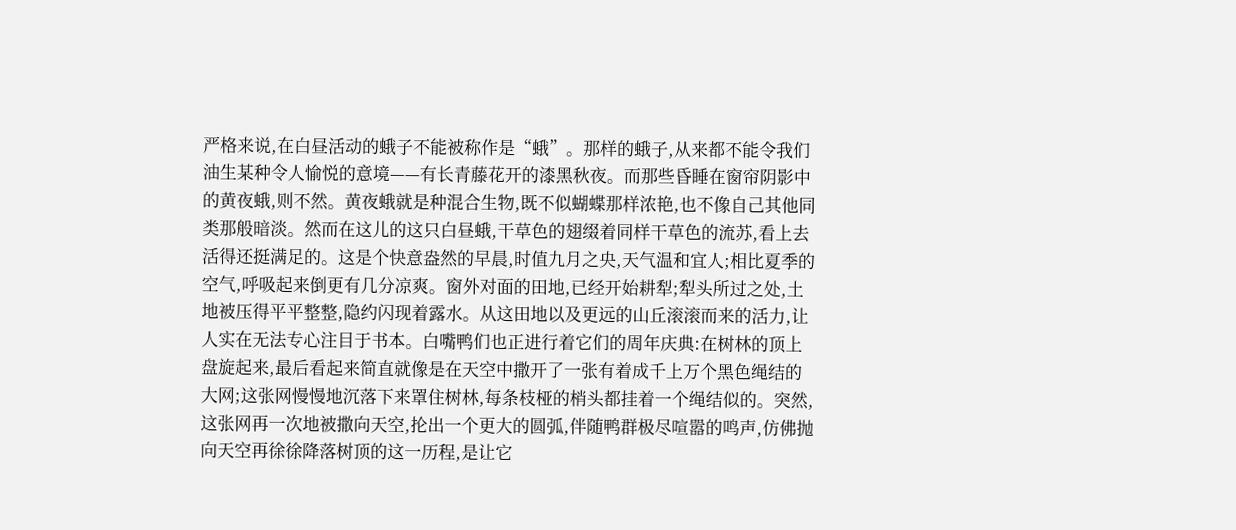严格来说,在白昼活动的蛾子不能被称作是“蛾”。那样的蛾子,从来都不能令我们油生某种令人愉悦的意境——有长青藤花开的漆黑秋夜。而那些昏睡在窗帘阴影中的黄夜蛾,则不然。黄夜蛾就是种混合生物,既不似蝴蝶那样浓艳,也不像自己其他同类那般暗淡。然而在这儿的这只白昼蛾,干草色的翅缀着同样干草色的流苏,看上去活得还挺满足的。这是个快意盎然的早晨,时值九月之央,天气温和宜人;相比夏季的空气,呼吸起来倒更有几分凉爽。窗外对面的田地,已经开始耕犁;犁头所过之处,土地被压得平平整整,隐约闪现着露水。从这田地以及更远的山丘滚滚而来的活力,让人实在无法专心注目于书本。白嘴鸭们也正进行着它们的周年庆典:在树林的顶上盘旋起来,最后看起来简直就像是在天空中撒开了一张有着成千上万个黑色绳结的大网;这张网慢慢地沉落下来罩住树林,每条枝桠的梢头都挂着一个绳结似的。突然,这张网再一次地被撒向天空,抡出一个更大的圆弧,伴随鸭群极尽喧嚣的鸣声,仿佛抛向天空再徐徐降落树顶的这一历程,是让它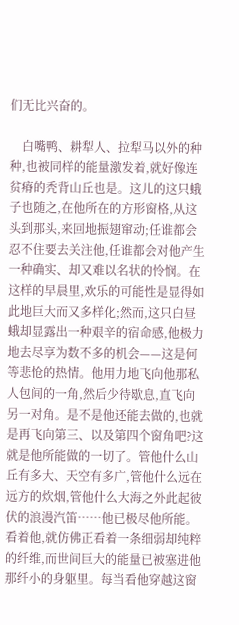们无比兴奋的。

    白嘴鸭、耕犁人、拉犁马以外的种种,也被同样的能量激发着,就好像连贫瘠的秃背山丘也是。这儿的这只蛾子也随之,在他所在的方形窗格,从这头到那头,来回地振翅窜动;任谁都会忍不住要去关注他,任谁都会对他产生一种确实、却又难以名状的怜悯。在这样的早晨里,欢乐的可能性是显得如此地巨大而又多样化;然而,这只白昼蛾却显露出一种艰辛的宿命感,他极力地去尽享为数不多的机会——这是何等悲怆的热情。他用力地飞向他那私人包间的一角,然后少待歇息,直飞向另一对角。是不是他还能去做的,也就是再飞向第三、以及第四个窗角吧?这就是他所能做的一切了。管他什么山丘有多大、天空有多广,管他什么远在远方的炊烟,管他什么大海之外此起彼伏的浪漫汽笛……他已极尽他所能。看着他,就仿佛正看着一条细弱却纯粹的纤维,而世间巨大的能量已被塞进他那纤小的身躯里。每当看他穿越这窗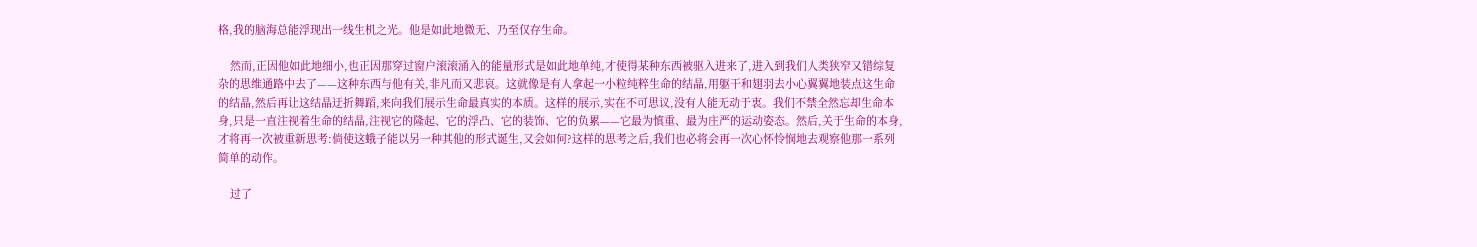格,我的脑海总能浮现出一线生机之光。他是如此地微无、乃至仅存生命。

    然而,正因他如此地细小,也正因那穿过窗户滚滚涌入的能量形式是如此地单纯,才使得某种东西被驱入进来了,进入到我们人类狭窄又错综复杂的思维通路中去了——这种东西与他有关,非凡而又悲哀。这就像是有人拿起一小粒纯粹生命的结晶,用躯干和翅羽去小心翼翼地装点这生命的结晶,然后再让这结晶迂折舞蹈,来向我们展示生命最真实的本质。这样的展示,实在不可思议,没有人能无动于衷。我们不禁全然忘却生命本身,只是一直注视着生命的结晶,注视它的隆起、它的浮凸、它的装饰、它的负累——它最为慎重、最为庄严的运动姿态。然后,关于生命的本身,才将再一次被重新思考:倘使这蛾子能以另一种其他的形式诞生,又会如何?这样的思考之后,我们也必将会再一次心怀怜悯地去观察他那一系列简单的动作。

    过了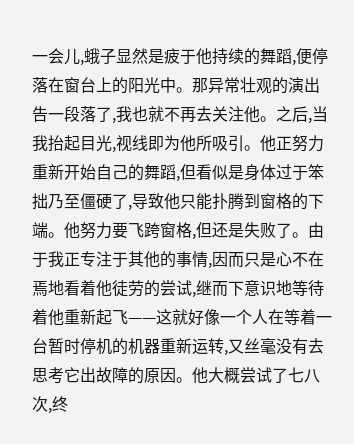一会儿,蛾子显然是疲于他持续的舞蹈,便停落在窗台上的阳光中。那异常壮观的演出告一段落了,我也就不再去关注他。之后,当我抬起目光,视线即为他所吸引。他正努力重新开始自己的舞蹈,但看似是身体过于笨拙乃至僵硬了,导致他只能扑腾到窗格的下端。他努力要飞跨窗格,但还是失败了。由于我正专注于其他的事情,因而只是心不在焉地看着他徒劳的尝试,继而下意识地等待着他重新起飞——这就好像一个人在等着一台暂时停机的机器重新运转,又丝毫没有去思考它出故障的原因。他大概尝试了七八次,终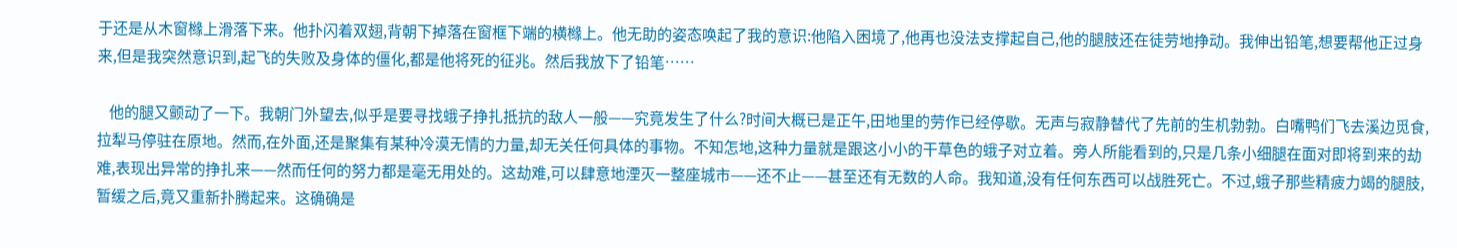于还是从木窗橼上滑落下来。他扑闪着双翅,背朝下掉落在窗框下端的横橼上。他无助的姿态唤起了我的意识:他陷入困境了,他再也没法支撑起自己,他的腿肢还在徒劳地挣动。我伸出铅笔,想要帮他正过身来,但是我突然意识到,起飞的失败及身体的僵化,都是他将死的征兆。然后我放下了铅笔……

    他的腿又颤动了一下。我朝门外望去,似乎是要寻找蛾子挣扎抵抗的敌人一般——究竟发生了什么?时间大概已是正午,田地里的劳作已经停歇。无声与寂静替代了先前的生机勃勃。白嘴鸭们飞去溪边觅食,拉犁马停驻在原地。然而,在外面,还是聚集有某种冷漠无情的力量,却无关任何具体的事物。不知怎地,这种力量就是跟这小小的干草色的蛾子对立着。旁人所能看到的,只是几条小细腿在面对即将到来的劫难,表现出异常的挣扎来——然而任何的努力都是毫无用处的。这劫难,可以肆意地湮灭一整座城市——还不止——甚至还有无数的人命。我知道,没有任何东西可以战胜死亡。不过,蛾子那些精疲力竭的腿肢,暂缓之后,竟又重新扑腾起来。这确确是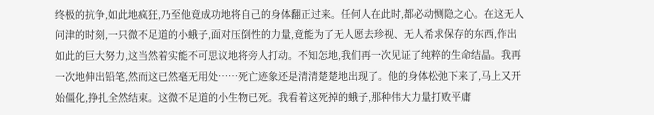终极的抗争,如此地疯狂,乃至他竟成功地将自己的身体翻正过来。任何人在此时,都必动恻隐之心。在这无人问津的时刻,一只微不足道的小蛾子,面对压倒性的力量,竟能为了无人愿去珍视、无人希求保存的东西,作出如此的巨大努力,这当然着实能不可思议地将旁人打动。不知怎地,我们再一次见证了纯粹的生命结晶。我再一次地伸出铅笔,然而这已然毫无用处……死亡迹象还是清清楚楚地出现了。他的身体松弛下来了,马上又开始僵化,挣扎全然结束。这微不足道的小生物已死。我看着这死掉的蛾子,那种伟大力量打败平庸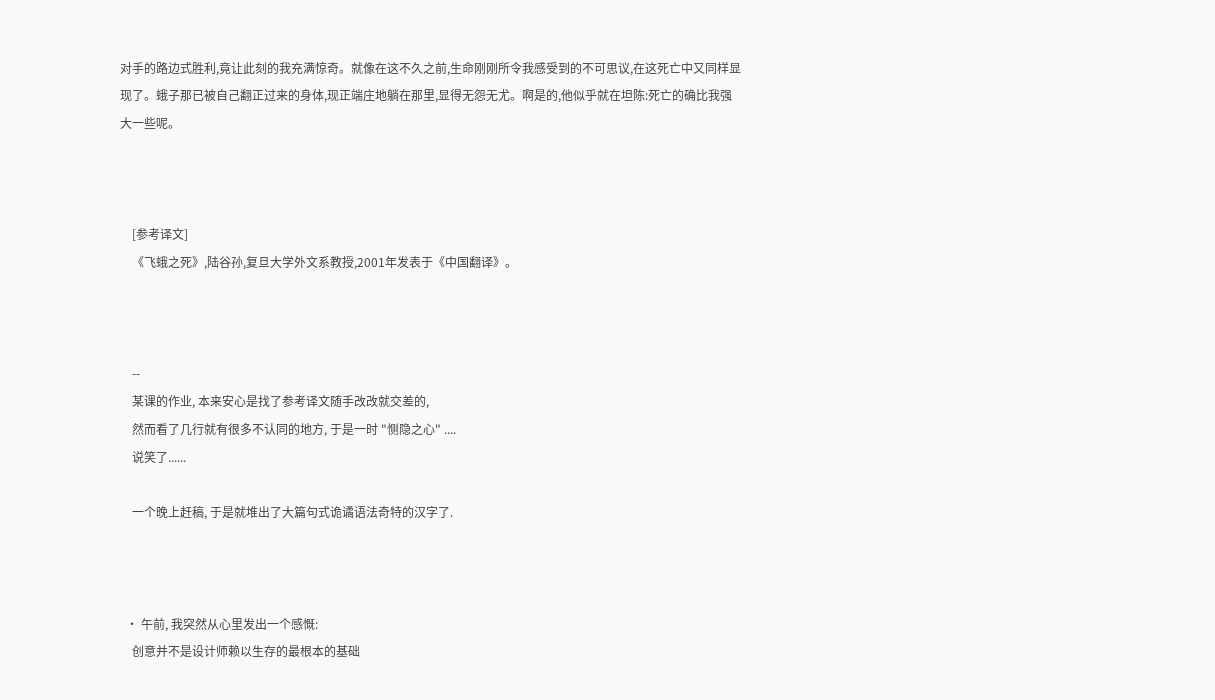对手的路边式胜利,竟让此刻的我充满惊奇。就像在这不久之前,生命刚刚所令我感受到的不可思议,在这死亡中又同样显现了。蛾子那已被自己翻正过来的身体,现正端庄地躺在那里,显得无怨无尤。啊是的,他似乎就在坦陈:死亡的确比我强大一些呢。



    [参考译文]
    《飞蛾之死》,陆谷孙,复旦大学外文系教授,2001年发表于《中国翻译》。



    --
    某课的作业, 本来安心是找了参考译文随手改改就交差的,
    然而看了几行就有很多不认同的地方, 于是一时 "恻隐之心" ....
    说笑了......

    一个晚上赶稿, 于是就堆出了大篇句式诡谲语法奇特的汉字了.



  • 午前, 我突然从心里发出一个感慨:
    创意并不是设计师赖以生存的最根本的基础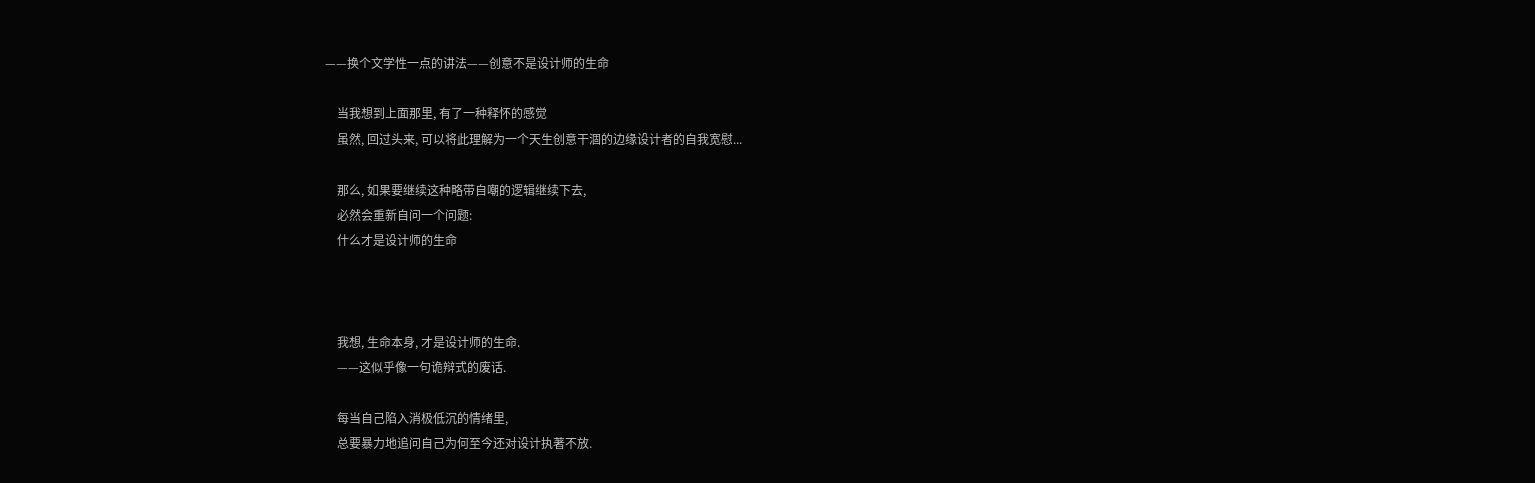——换个文学性一点的讲法——创意不是设计师的生命

    当我想到上面那里, 有了一种释怀的感觉
    虽然, 回过头来, 可以将此理解为一个天生创意干涸的边缘设计者的自我宽慰...

    那么, 如果要继续这种略带自嘲的逻辑继续下去,
    必然会重新自问一个问题:
    什么才是设计师的生命



    我想, 生命本身, 才是设计师的生命.
    ——这似乎像一句诡辩式的废话.

    每当自己陷入消极低沉的情绪里,
    总要暴力地追问自己为何至今还对设计执著不放.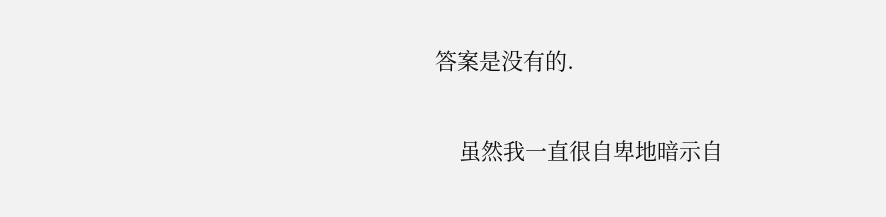答案是没有的.

    虽然我一直很自卑地暗示自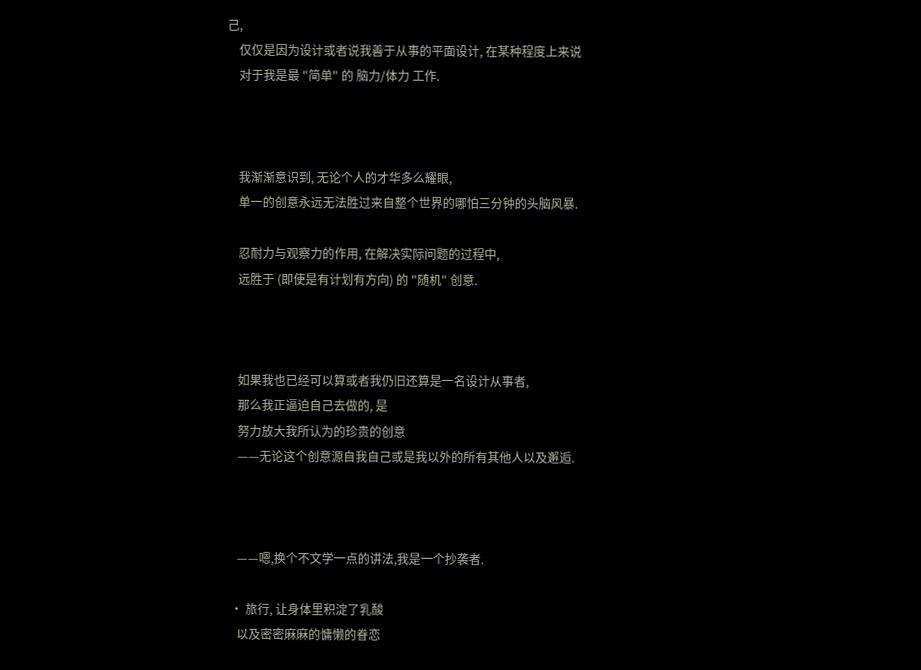己,
    仅仅是因为设计或者说我善于从事的平面设计, 在某种程度上来说
    对于我是最 "简单" 的 脑力/体力 工作.



    我渐渐意识到, 无论个人的才华多么耀眼,
    单一的创意永远无法胜过来自整个世界的哪怕三分钟的头脑风暴.

    忍耐力与观察力的作用, 在解决实际问题的过程中,
    远胜于 (即使是有计划有方向) 的 "随机" 创意.



    如果我也已经可以算或者我仍旧还算是一名设计从事者,
    那么我正逼迫自己去做的, 是
    努力放大我所认为的珍贵的创意
    ——无论这个创意源自我自己或是我以外的所有其他人以及邂逅.



    ——嗯,换个不文学一点的讲法,我是一个抄袭者.

  • 旅行, 让身体里积淀了乳酸
    以及密密麻麻的慵懒的眷恋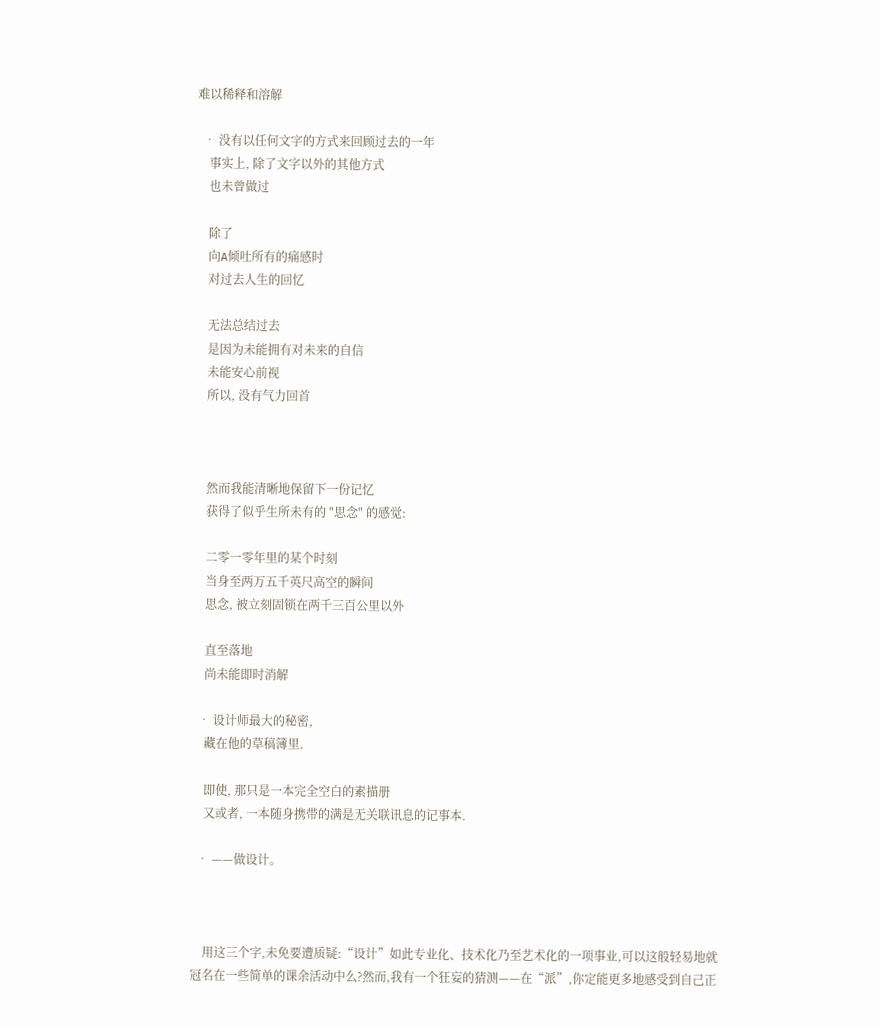难以稀释和溶解

  • 没有以任何文字的方式来回顾过去的一年
    事实上, 除了文字以外的其他方式
    也未曾做过

    除了
    向A倾吐所有的痛感时
    对过去人生的回忆

    无法总结过去
    是因为未能拥有对未来的自信
    未能安心前视
    所以, 没有气力回首



    然而我能清晰地保留下一份记忆
    获得了似乎生所未有的 "思念" 的感觉:

    二零一零年里的某个时刻
    当身至两万五千英尺高空的瞬间
    思念, 被立刻固锁在两千三百公里以外

    直至落地
    尚未能即时消解

  • 设计师最大的秘密,
    藏在他的草稿簿里.

    即使, 那只是一本完全空白的素描册
    又或者, 一本随身携带的满是无关联讯息的记事本.

  • ——做设计。



    用这三个字,未免要遭质疑:“设计”如此专业化、技术化乃至艺术化的一项事业,可以这般轻易地就冠名在一些简单的课余活动中么?然而,我有一个狂妄的猜测——在“派”,你定能更多地感受到自己正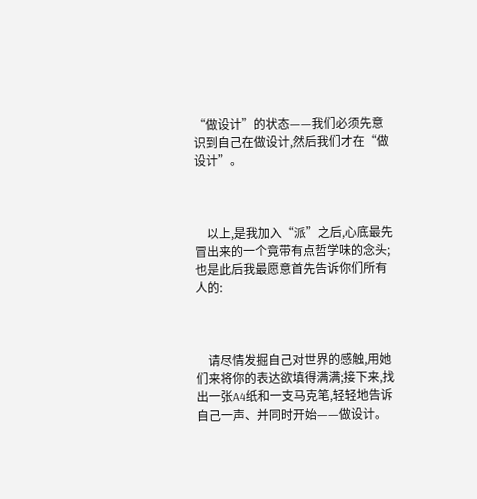“做设计”的状态——我们必须先意识到自己在做设计,然后我们才在“做设计”。



    以上,是我加入“派”之后,心底最先冒出来的一个竟带有点哲学味的念头;也是此后我最愿意首先告诉你们所有人的:



    请尽情发掘自己对世界的感触,用她们来将你的表达欲填得满满;接下来,找出一张A4纸和一支马克笔,轻轻地告诉自己一声、并同时开始——做设计。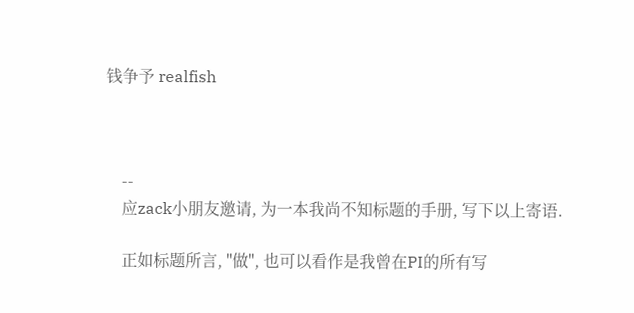钱争予 realfish



    --
    应zack小朋友邀请, 为一本我尚不知标题的手册, 写下以上寄语.

    正如标题所言, "做", 也可以看作是我曾在PI的所有写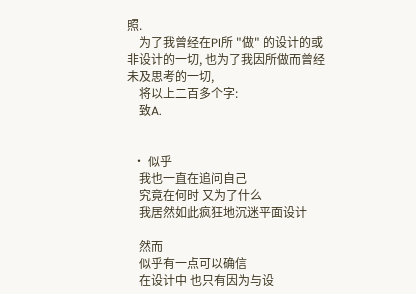照.
    为了我曾经在PI所 "做" 的设计的或非设计的一切, 也为了我因所做而曾经未及思考的一切,
    将以上二百多个字:
    致A.


  • 似乎
    我也一直在追问自己
    究竟在何时 又为了什么
    我居然如此疯狂地沉迷平面设计

    然而
    似乎有一点可以确信
    在设计中 也只有因为与设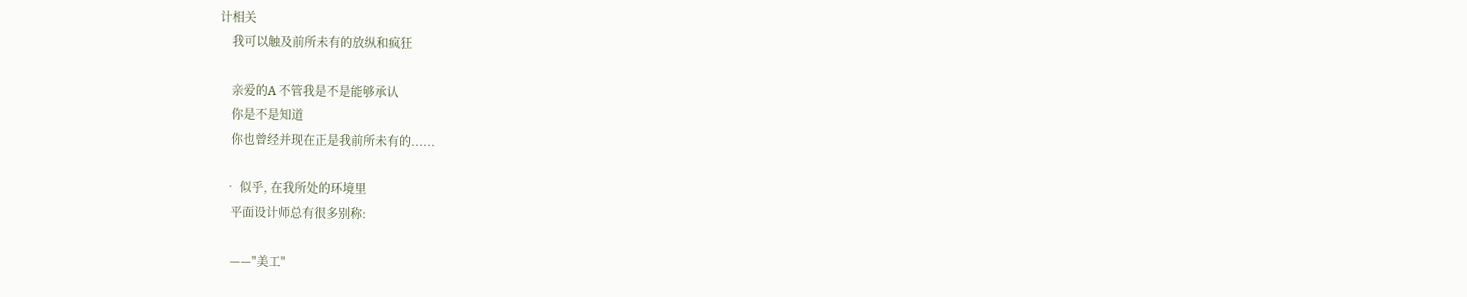计相关
    我可以触及前所未有的放纵和疯狂

    亲爱的A 不管我是不是能够承认
    你是不是知道
    你也曾经并现在正是我前所未有的......

  • 似乎, 在我所处的环境里
    平面设计师总有很多别称:

    ——"美工"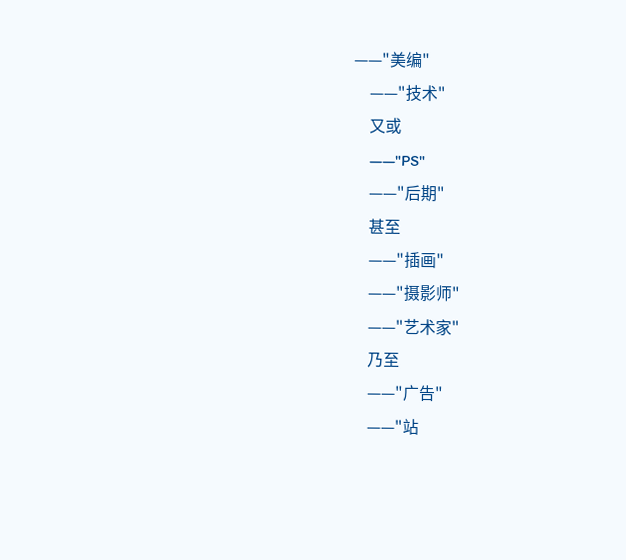——"美编"
    ——"技术"
    又或
    ——"PS"
    ——"后期"
    甚至
    ——"插画"
    ——"摄影师"
    ——"艺术家"
    乃至
    ——"广告"
    ——"站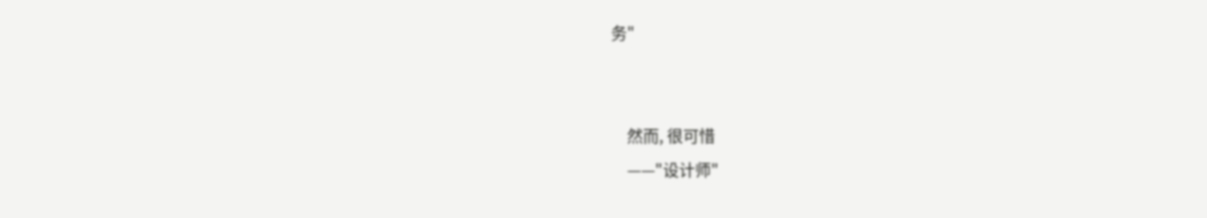务"


    然而, 很可惜
    ——"设计师"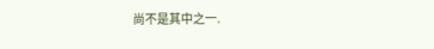尚不是其中之一.